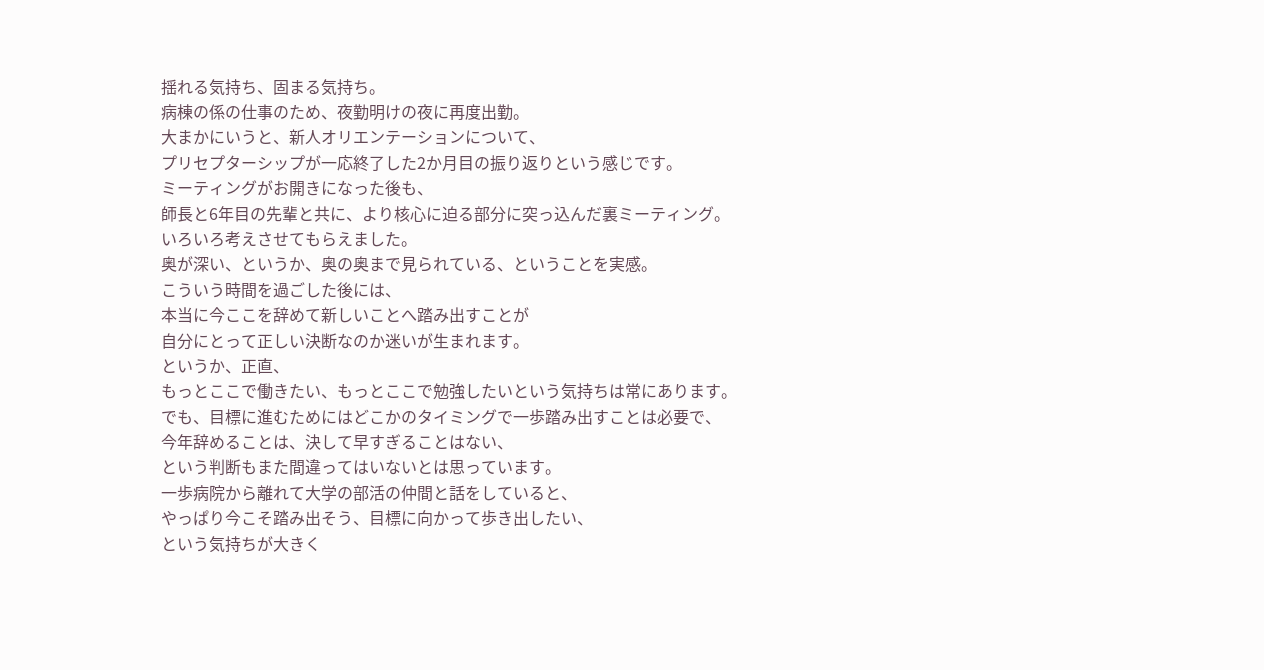揺れる気持ち、固まる気持ち。
病棟の係の仕事のため、夜勤明けの夜に再度出勤。
大まかにいうと、新人オリエンテーションについて、
プリセプターシップが一応終了した2か月目の振り返りという感じです。
ミーティングがお開きになった後も、
師長と6年目の先輩と共に、より核心に迫る部分に突っ込んだ裏ミーティング。
いろいろ考えさせてもらえました。
奥が深い、というか、奥の奥まで見られている、ということを実感。
こういう時間を過ごした後には、
本当に今ここを辞めて新しいことへ踏み出すことが
自分にとって正しい決断なのか迷いが生まれます。
というか、正直、
もっとここで働きたい、もっとここで勉強したいという気持ちは常にあります。
でも、目標に進むためにはどこかのタイミングで一歩踏み出すことは必要で、
今年辞めることは、決して早すぎることはない、
という判断もまた間違ってはいないとは思っています。
一歩病院から離れて大学の部活の仲間と話をしていると、
やっぱり今こそ踏み出そう、目標に向かって歩き出したい、
という気持ちが大きく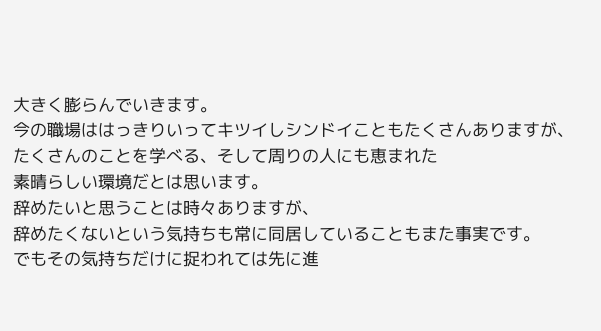大きく膨らんでいきます。
今の職場ははっきりいってキツイしシンドイこともたくさんありますが、
たくさんのことを学べる、そして周りの人にも恵まれた
素晴らしい環境だとは思います。
辞めたいと思うことは時々ありますが、
辞めたくないという気持ちも常に同居していることもまた事実です。
でもその気持ちだけに捉われては先に進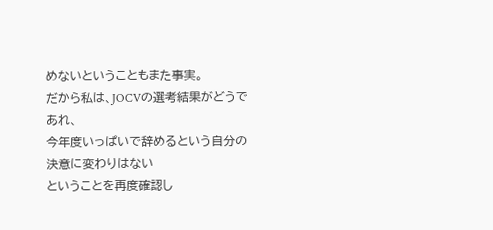めないということもまた事実。
だから私は、JOCVの選考結果がどうであれ、
今年度いっぱいで辞めるという自分の決意に変わりはない
ということを再度確認し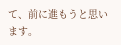て、前に進もうと思います。